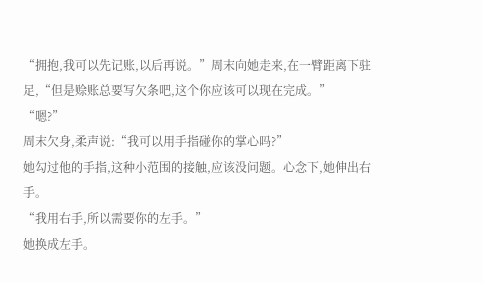“拥抱,我可以先记账,以后再说。”周末向她走来,在一臂距离下驻足,“但是赊账总要写欠条吧,这个你应该可以现在完成。”
“嗯?”
周末欠身,柔声说:“我可以用手指碰你的掌心吗?”
她勾过他的手指,这种小范围的接触,应该没问题。心念下,她伸出右手。
“我用右手,所以需要你的左手。”
她换成左手。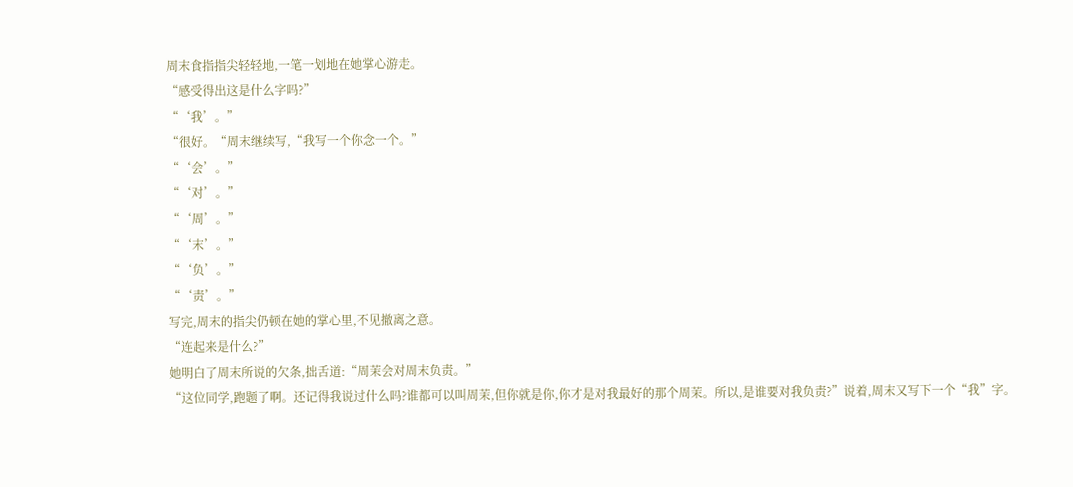周末食指指尖轻轻地,一笔一划地在她掌心游走。
“感受得出这是什么字吗?”
“‘我’。”
“很好。“周末继续写,“我写一个你念一个。”
“‘会’。”
“‘对’。”
“‘周’。”
“‘末’。”
“‘负’。”
“‘责’。”
写完,周末的指尖仍顿在她的掌心里,不见撤离之意。
“连起来是什么?”
她明白了周末所说的欠条,拙舌道:“周茉会对周末负责。”
“这位同学,跑题了啊。还记得我说过什么吗?谁都可以叫周茉,但你就是你,你才是对我最好的那个周茉。所以,是谁要对我负责?”说着,周末又写下一个“我”字。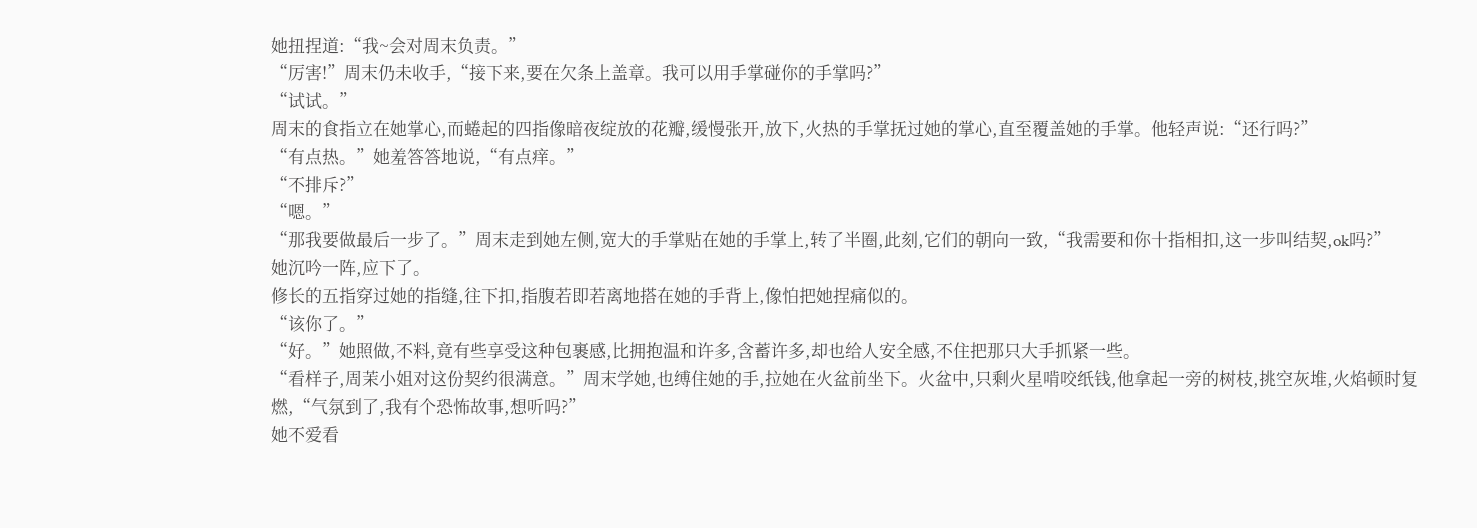她扭捏道:“我~会对周末负责。”
“厉害!”周末仍未收手,“接下来,要在欠条上盖章。我可以用手掌碰你的手掌吗?”
“试试。”
周末的食指立在她掌心,而蜷起的四指像暗夜绽放的花瓣,缓慢张开,放下,火热的手掌抚过她的掌心,直至覆盖她的手掌。他轻声说:“还行吗?”
“有点热。”她羞答答地说,“有点痒。”
“不排斥?”
“嗯。”
“那我要做最后一步了。”周末走到她左侧,宽大的手掌贴在她的手掌上,转了半圈,此刻,它们的朝向一致,“我需要和你十指相扣,这一步叫结契,ok吗?”
她沉吟一阵,应下了。
修长的五指穿过她的指缝,往下扣,指腹若即若离地搭在她的手背上,像怕把她捏痛似的。
“该你了。”
“好。”她照做,不料,竟有些享受这种包裹感,比拥抱温和许多,含蓄许多,却也给人安全感,不住把那只大手抓紧一些。
“看样子,周茉小姐对这份契约很满意。”周末学她,也缚住她的手,拉她在火盆前坐下。火盆中,只剩火星啃咬纸钱,他拿起一旁的树枝,挑空灰堆,火焰顿时复燃,“气氛到了,我有个恐怖故事,想听吗?”
她不爱看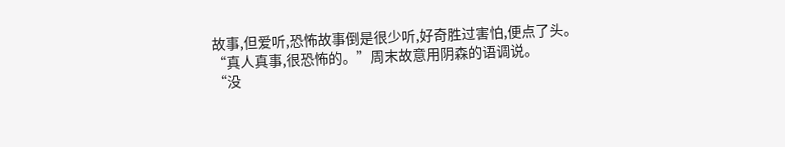故事,但爱听,恐怖故事倒是很少听,好奇胜过害怕,便点了头。
“真人真事,很恐怖的。”周末故意用阴森的语调说。
“没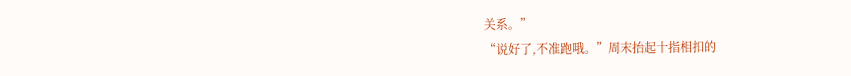关系。”
“说好了,不准跑哦。”周末抬起十指相扣的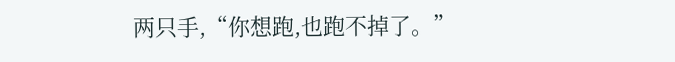两只手,“你想跑,也跑不掉了。”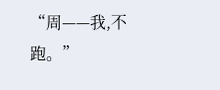“周——我,不跑。”